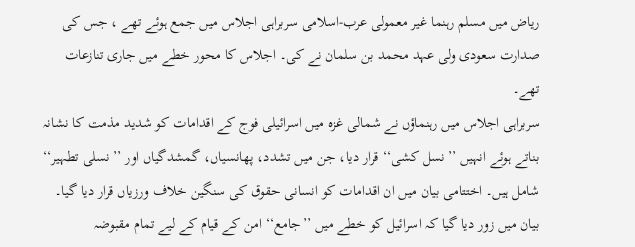ریاض میں مسلم رہنما غیر معمولی عرب-اسلامی سربراہی اجلاس میں جمع ہوئے تھے ، جس کی صدارت سعودی ولی عہد محمد بن سلمان نے کی۔ اجلاس کا محور خطے میں جاری تنازعات تھے۔
سربراہی اجلاس میں رہنماؤں نے شمالی غزہ میں اسرائیلی فوج کے اقدامات کو شدید مذمت کا نشانہ بناتے ہوئے انہیں ’’نسل کشی‘‘ قرار دیا، جن میں تشدد، پھانسیاں، گمشدگیاں اور ’’نسلی تطہیر‘‘ شامل ہیں۔ اختتامی بیان میں ان اقدامات کو انسانی حقوق کی سنگین خلاف ورزیاں قرار دیا گیا۔
بیان میں زور دیا گیا کہ اسرائیل کو خطے میں ’’جامع‘‘ امن کے قیام کے لیے تمام مقبوضہ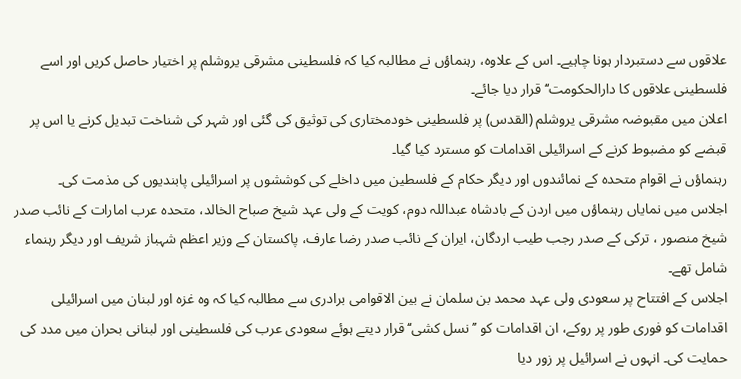علاقوں سے دستبردار ہونا چاہیے۔ اس کے علاوہ، رہنماؤں نے مطالبہ کیا کہ فلسطینی مشرقی یروشلم پر اختیار حاصل کریں اور اسے فلسطینی علاقوں کا دارالحکومت‘‘ قرار دیا جائے۔
اعلان میں مقبوضہ مشرقی یروشلم (القدس) پر فلسطینی خودمختاری کی توثیق کی گئی اور شہر کی شناخت تبدیل کرنے یا اس پر قبضے کو مضبوط کرنے کے اسرائیلی اقدامات کو مسترد کیا گیا۔
رہنماؤں نے اقوام متحدہ کے نمائندوں اور دیگر حکام کے فلسطین میں داخلے کی کوششوں پر اسرائیلی پابندیوں کی مذمت کی۔
اجلاس میں نمایاں رہنماؤں میں اردن کے بادشاہ عبداللہ دوم، کویت کے ولی عہد شیخ صباح الخالد، متحدہ عرب امارات کے نائب صدر شیخ منصور ، ترکی کے صدر رجب طیب اردگان، ایران کے نائب صدر رضا عارف، پاکستان کے وزیر اعظم شہباز شریف اور دیگر رہنماء شامل تھے۔
اجلاس کے افتتاح پر سعودی ولی عہد محمد بن سلمان نے بین الاقوامی برادری سے مطالبہ کیا کہ وہ غزہ اور لبنان میں اسرائیلی اقدامات کو فوری طور پر روکے، ان اقدامات کو ’’نسل کشی‘‘ قرار دیتے ہوئے سعودی عرب کی فلسطینی اور لبنانی بحران میں مدد کی حمایت کی۔ انہوں نے اسرائیل پر زور دیا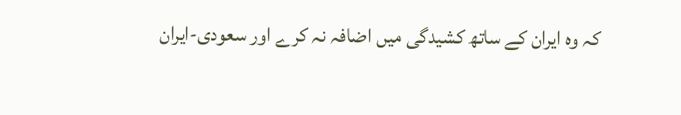کہ وہ ایران کے ساتھ کشیدگی میں اضافہ نہ کرے اور سعودی-ایران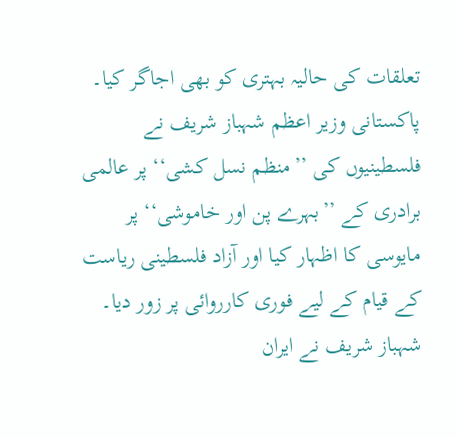تعلقات کی حالیہ بہتری کو بھی اجاگر کیا۔
پاکستانی وزیر اعظم شہباز شریف نے فلسطینیوں کی ’’منظم نسل کشی‘‘ پر عالمی برادری کے ’’بہرے پن اور خاموشی‘‘ پر مایوسی کا اظہار کیا اور آزاد فلسطینی ریاست کے قیام کے لیے فوری کارروائی پر زور دیا۔
شہباز شریف نے ایران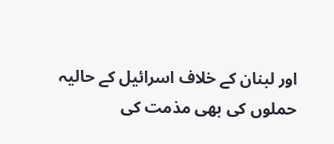اور لبنان کے خلاف اسرائیل کے حالیہ حملوں کی بھی مذمت کی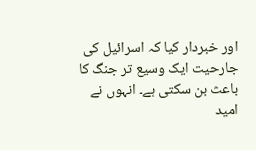اور خبردار کیا کہ اسرائیل کی جارحیت ایک وسیع تر جنگ کا باعث بن سکتی ہے۔ انہوں نے امید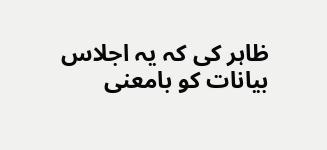ظاہر کی کہ یہ اجلاس بیانات کو بامعنی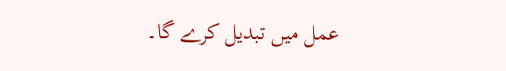عمل میں تبدیل کرے گا۔